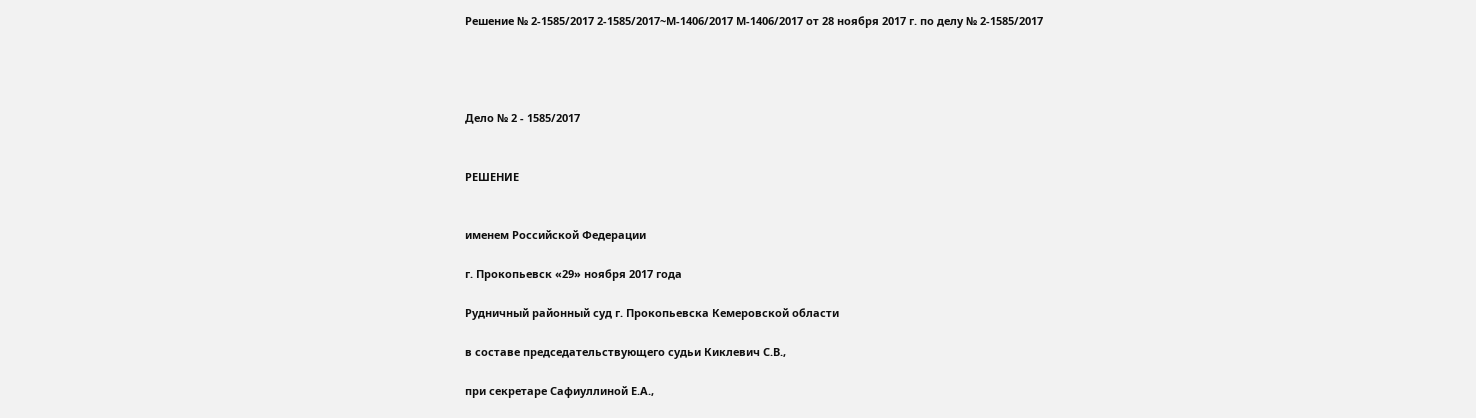Решение № 2-1585/2017 2-1585/2017~М-1406/2017 М-1406/2017 от 28 ноября 2017 г. по делу № 2-1585/2017




Дело № 2 - 1585/2017


РЕШЕНИЕ


именем Российской Федерации

г. Прокопьевск «29» ноября 2017 года

Рудничный районный суд г. Прокопьевска Кемеровской области

в составе председательствующего судьи Киклевич С.В.,

при секретаре Сафиуллиной Е.А.,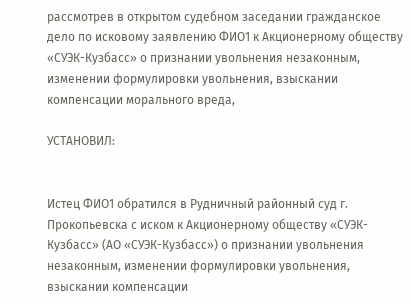рассмотрев в открытом судебном заседании гражданское дело по исковому заявлению ФИО1 к Акционерному обществу «СУЭК-Кузбасс» о признании увольнения незаконным, изменении формулировки увольнения, взыскании компенсации морального вреда,

УСТАНОВИЛ:


Истец ФИО1 обратился в Рудничный районный суд г. Прокопьевска с иском к Акционерному обществу «СУЭК-Кузбасс» (АО «СУЭК-Кузбасс») о признании увольнения незаконным, изменении формулировки увольнения, взыскании компенсации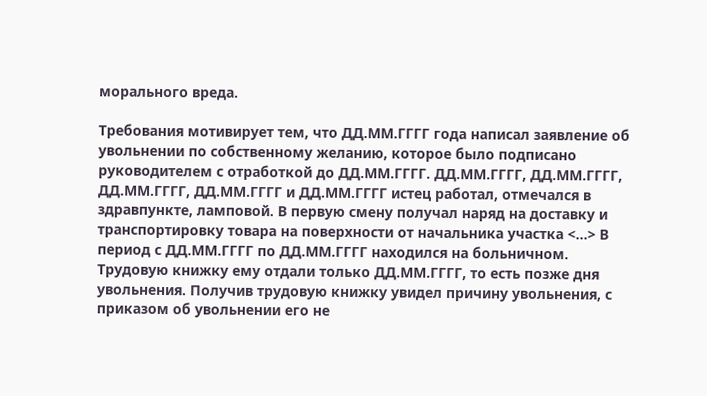морального вреда.

Требования мотивирует тем, что ДД.ММ.ГГГГ года написал заявление об увольнении по собственному желанию, которое было подписано руководителем с отработкой до ДД.ММ.ГГГГ. ДД.ММ.ГГГГ, ДД.ММ.ГГГГ, ДД.ММ.ГГГГ, ДД.ММ.ГГГГ и ДД.ММ.ГГГГ истец работал, отмечался в здравпункте, ламповой. В первую смену получал наряд на доставку и транспортировку товара на поверхности от начальника участка <...> В период с ДД.ММ.ГГГГ по ДД.ММ.ГГГГ находился на больничном. Трудовую книжку ему отдали только ДД.ММ.ГГГГ, то есть позже дня увольнения. Получив трудовую книжку увидел причину увольнения, с приказом об увольнении его не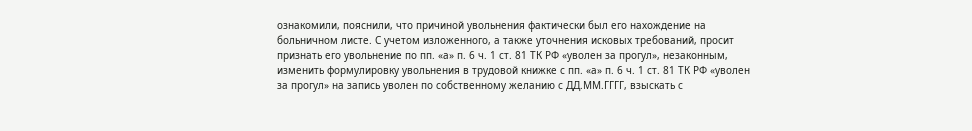ознакомили, пояснили, что причиной увольнения фактически был его нахождение на больничном листе. С учетом изложенного, а также уточнения исковых требований, просит признать его увольнение по пп. «а» п. 6 ч. 1 ст. 81 ТК РФ «уволен за прогул», незаконным, изменить формулировку увольнения в трудовой книжке с пп. «а» п. 6 ч. 1 ст. 81 ТК РФ «уволен за прогул» на запись уволен по собственному желанию с ДД.ММ.ГГГГ, взыскать с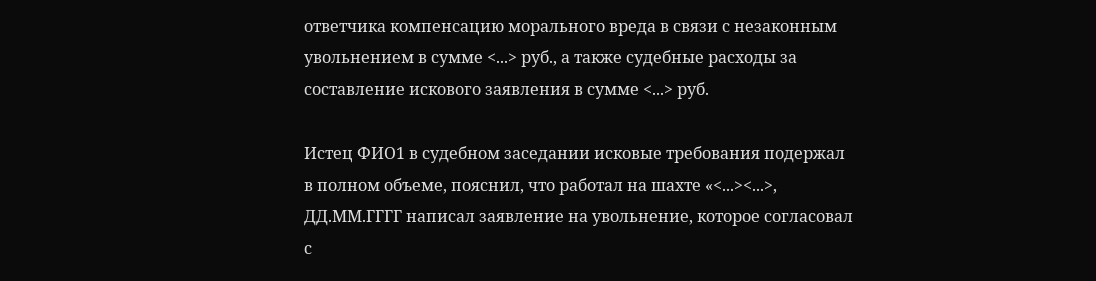ответчика компенсацию морального вреда в связи с незаконным увольнением в сумме <...> руб., а также судебные расходы за составление искового заявления в сумме <...> руб.

Истец ФИО1 в судебном заседании исковые требования подержал в полном объеме, пояснил, что работал на шахте «<...><...>, ДД.ММ.ГГГГ написал заявление на увольнение, которое согласовал с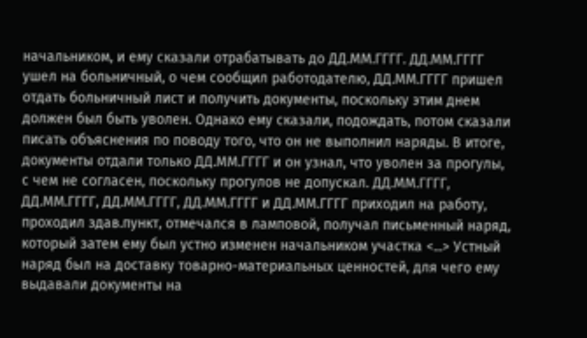начальником, и ему сказали отрабатывать до ДД.ММ.ГГГГ. ДД.ММ.ГГГГ ушел на больничный, о чем сообщил работодателю, ДД.ММ.ГГГГ пришел отдать больничный лист и получить документы, поскольку этим днем должен был быть уволен. Однако ему сказали, подождать, потом сказали писать объяснения по поводу того, что он не выполнил наряды. В итоге, документы отдали только ДД.ММ.ГГГГ и он узнал, что уволен за прогулы, с чем не согласен, поскольку прогулов не допускал. ДД.ММ.ГГГГ, ДД.ММ.ГГГГ, ДД.ММ.ГГГГ, ДД.ММ.ГГГГ и ДД.ММ.ГГГГ приходил на работу, проходил здав.пункт, отмечался в ламповой, получал письменный наряд, который затем ему был устно изменен начальником участка <...> Устный наряд был на доставку товарно-материальных ценностей, для чего ему выдавали документы на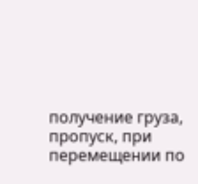получение груза, пропуск, при перемещении по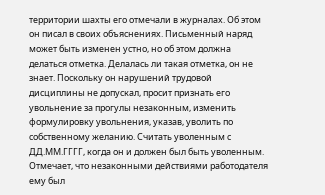территории шахты его отмечали в журналах. Об этом он писал в своих объяснениях. Письменный наряд может быть изменен устно, но об этом должна делаться отметка. Делалась ли такая отметка, он не знает. Поскольку он нарушений трудовой дисциплины не допускал, просит признать его увольнение за прогулы незаконным, изменить формулировку увольнения, указав, уволить по собственному желанию. Считать уволенным с ДД.ММ.ГГГГ, когда он и должен был быть уволенным. Отмечает, что незаконными действиями работодателя ему был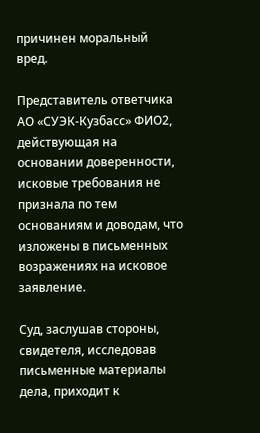причинен моральный вред.

Представитель ответчика АО «СУЭК-Кузбасс» ФИО2, действующая на основании доверенности, исковые требования не признала по тем основаниям и доводам, что изложены в письменных возражениях на исковое заявление.

Суд, заслушав стороны, свидетеля, исследовав письменные материалы дела, приходит к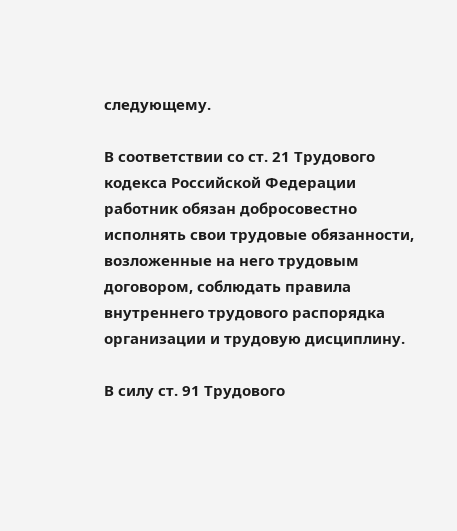следующему.

В соответствии со ст. 21 Трудового кодекса Российской Федерации работник обязан добросовестно исполнять свои трудовые обязанности, возложенные на него трудовым договором, соблюдать правила внутреннего трудового распорядка организации и трудовую дисциплину.

В силу ст. 91 Трудового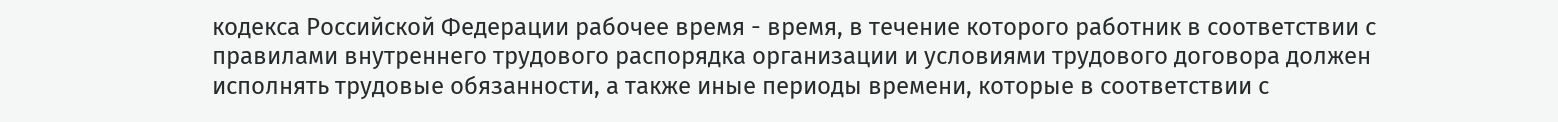кодекса Российской Федерации рабочее время - время, в течение которого работник в соответствии с правилами внутреннего трудового распорядка организации и условиями трудового договора должен исполнять трудовые обязанности, а также иные периоды времени, которые в соответствии с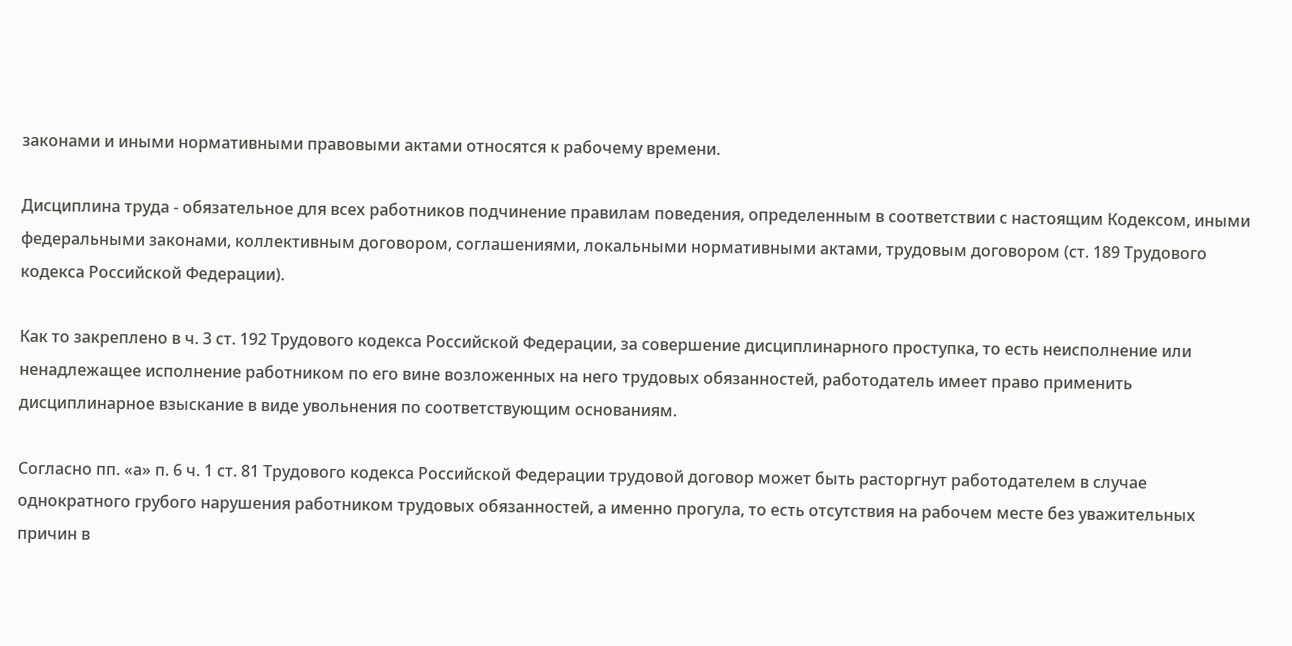законами и иными нормативными правовыми актами относятся к рабочему времени.

Дисциплина труда - обязательное для всех работников подчинение правилам поведения, определенным в соответствии с настоящим Кодексом, иными федеральными законами, коллективным договором, соглашениями, локальными нормативными актами, трудовым договором (ст. 189 Трудового кодекса Российской Федерации).

Как то закреплено в ч. 3 ст. 192 Трудового кодекса Российской Федерации, за совершение дисциплинарного проступка, то есть неисполнение или ненадлежащее исполнение работником по его вине возложенных на него трудовых обязанностей, работодатель имеет право применить дисциплинарное взыскание в виде увольнения по соответствующим основаниям.

Согласно пп. «а» п. 6 ч. 1 ст. 81 Трудового кодекса Российской Федерации трудовой договор может быть расторгнут работодателем в случае однократного грубого нарушения работником трудовых обязанностей, а именно прогула, то есть отсутствия на рабочем месте без уважительных причин в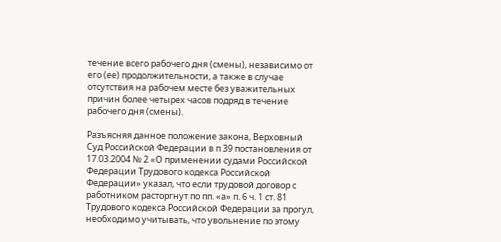течение всего рабочего дня (смены), независимо от его (ее) продолжительности, а также в случае отсутствия на рабочем месте без уважительных причин более четырех часов подряд в течение рабочего дня (смены).

Разъясняя данное положение закона, Верховный Суд Российской Федерации в п 39 постановления от 17.03.2004 № 2 «О применении судами Российской Федерации Трудового кодекса Российской Федерации» указал, что если трудовой договор с работником расторгнут по пп. «а» п. 6 ч. 1 ст. 81 Трудового кодекса Российской Федерации за прогул, необходимо учитывать, что увольнение по этому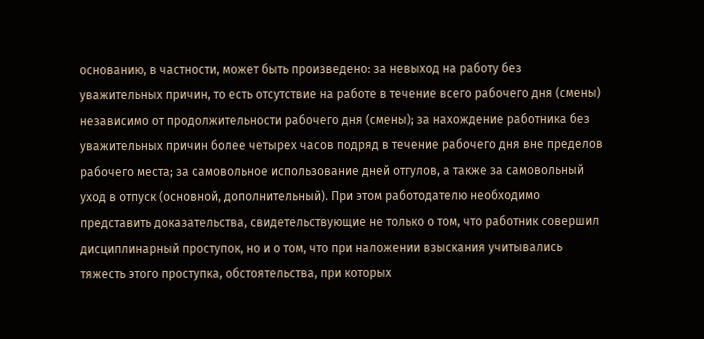основанию, в частности, может быть произведено: за невыход на работу без уважительных причин, то есть отсутствие на работе в течение всего рабочего дня (смены) независимо от продолжительности рабочего дня (смены); за нахождение работника без уважительных причин более четырех часов подряд в течение рабочего дня вне пределов рабочего места; за самовольное использование дней отгулов, а также за самовольный уход в отпуск (основной, дополнительный). При этом работодателю необходимо представить доказательства, свидетельствующие не только о том, что работник совершил дисциплинарный проступок, но и о том, что при наложении взыскания учитывались тяжесть этого проступка, обстоятельства, при которых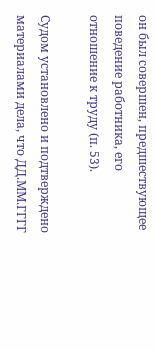он был совершен, предшествующее поведение работника, его отношение к труду (п. 53).

Судом установлено и подтверждено материалами дела, что ДД.ММ.ГГГГ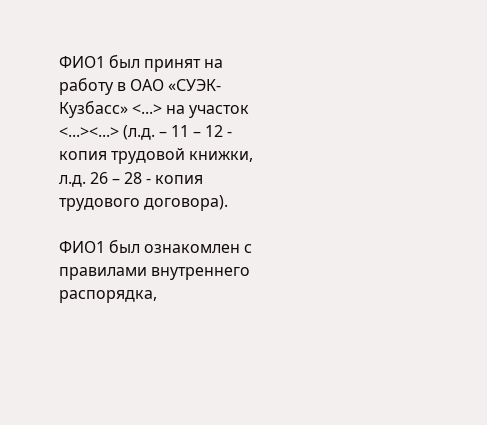ФИО1 был принят на работу в ОАО «СУЭК-Кузбасс» <...> на участок <...><...> (л.д. – 11 – 12 - копия трудовой книжки, л.д. 26 – 28 - копия трудового договора).

ФИО1 был ознакомлен с правилами внутреннего распорядка,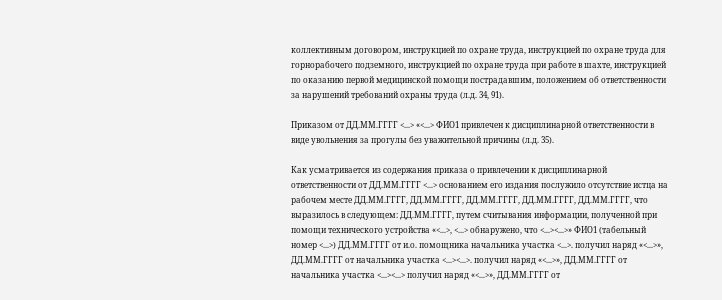коллективным договором, инструкцией по охране труда, инструкцией по охране труда для горнорабочего подземного, инструкцией по охране труда при работе в шахте, инструкцией по оказанию первой медицинской помощи пострадавшим, положением об ответственности за нарушений требований охраны труда (л.д. 34, 91).

Приказом от ДД.ММ.ГГГГ <...> «<...> ФИО1 привлечен к дисциплинарной ответственности в виде увольнения за прогулы без уважительной причины (л.д. 35).

Как усматривается из содержания приказа о привлечении к дисциплинарной ответственности от ДД.ММ.ГГГГ <...> основанием его издания послужило отсутствие истца на рабочем месте ДД.ММ.ГГГГ, ДД.ММ.ГГГГ, ДД.ММ.ГГГГ, ДД.ММ.ГГГГ, ДД.ММ.ГГГГ, что выразилось в следующем: ДД.ММ.ГГГГ, путем считывания информации, полученной при помощи технического устройства «<...>, <...> обнаружено, что <...><...>» ФИО1 (табельный номер <...>) ДД.ММ.ГГГГ от и.о. помощника начальника участка <...>. получил наряд «<...>», ДД.ММ.ГГГГ от начальника участка <...><...>. получил наряд «<...>», ДД.ММ.ГГГГ от начальника участка <...><...> получил наряд «<...>», ДД.ММ.ГГГГ от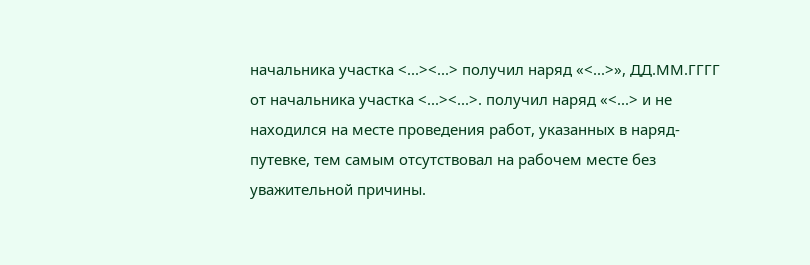начальника участка <...><...> получил наряд «<...>», ДД.ММ.ГГГГ от начальника участка <...><...>. получил наряд «<...> и не находился на месте проведения работ, указанных в наряд-путевке, тем самым отсутствовал на рабочем месте без уважительной причины.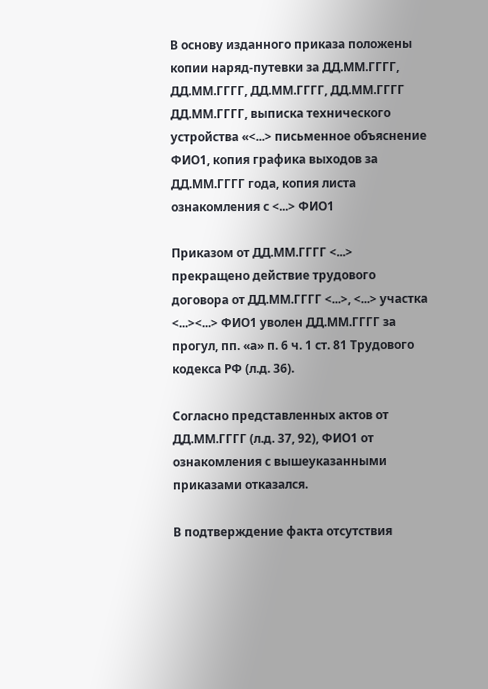В основу изданного приказа положены копии наряд-путевки за ДД.ММ.ГГГГ, ДД.ММ.ГГГГ, ДД.ММ.ГГГГ, ДД.ММ.ГГГГ ДД.ММ.ГГГГ, выписка технического устройства «<...> письменное объяснение ФИО1, копия графика выходов за ДД.ММ.ГГГГ года, копия листа ознакомления с <...> ФИО1

Приказом от ДД.ММ.ГГГГ <...> прекращено действие трудового договора от ДД.ММ.ГГГГ <...>, <...> участка <...><...> ФИО1 уволен ДД.ММ.ГГГГ за прогул, пп. «а» п. 6 ч. 1 ст. 81 Трудового кодекса РФ (л.д. 36).

Согласно представленных актов от ДД.ММ.ГГГГ (л.д. 37, 92), ФИО1 от ознакомления с вышеуказанными приказами отказался.

В подтверждение факта отсутствия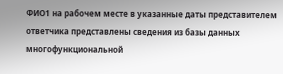ФИО1 на рабочем месте в указанные даты представителем ответчика представлены сведения из базы данных многофункциональной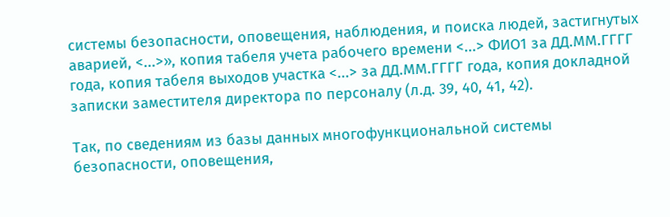системы безопасности, оповещения, наблюдения, и поиска людей, застигнутых аварией, <...>», копия табеля учета рабочего времени <...> ФИО1 за ДД.ММ.ГГГГ года, копия табеля выходов участка <...> за ДД.ММ.ГГГГ года, копия докладной записки заместителя директора по персоналу (л.д. 39, 40, 41, 42).

Так, по сведениям из базы данных многофункциональной системы безопасности, оповещения,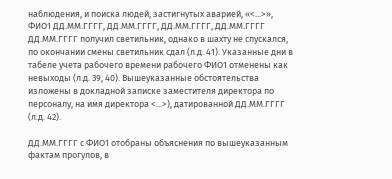наблюдения, и поиска людей, застигнутых аварией, «<...>», ФИО1 ДД.ММ.ГГГГ, ДД.ММ.ГГГГ, ДД.ММ.ГГГГ, ДД.ММ.ГГГГ ДД.ММ.ГГГГ получил светильник, однако в шахту не спускался, по окончании смены светильник сдал (л.д. 41). Указанные дни в табеле учета рабочего времени рабочего ФИО1 отменены как невыходы (л.д. 39, 40). Вышеуказанные обстоятельства изложены в докладной записке заместителя директора по персоналу, на имя директора <...>), датированной ДД.ММ.ГГГГ (л.д. 42).

ДД.ММ.ГГГГ с ФИО1 отобраны объяснения по вышеуказанным фактам прогулов, в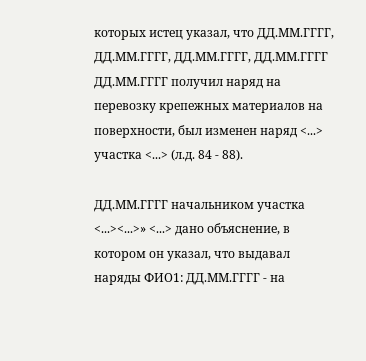которых истец указал, что ДД.ММ.ГГГГ, ДД.ММ.ГГГГ, ДД.ММ.ГГГГ, ДД.ММ.ГГГГ ДД.ММ.ГГГГ получил наряд на перевозку крепежных материалов на поверхности, был изменен наряд <...> участка <...> (л.д. 84 - 88).

ДД.ММ.ГГГГ начальником участка <...><...>» <...> дано объяснение, в котором он указал, что выдавал наряды ФИО1: ДД.ММ.ГГГГ - на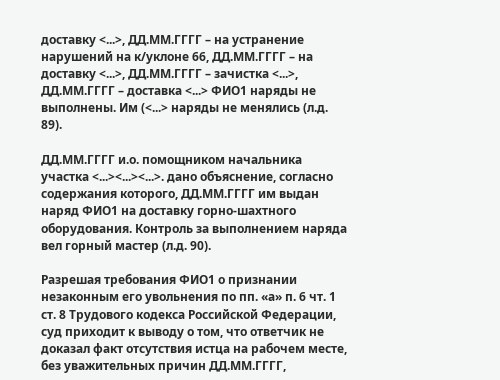доставку <...>, ДД.ММ.ГГГГ – на устранение нарушений на к/уклоне 66, ДД.ММ.ГГГГ – на доставку <...>, ДД.ММ.ГГГГ – зачистка <...>, ДД.ММ.ГГГГ – доставка <...> ФИО1 наряды не выполнены. Им (<...> наряды не менялись (л.д. 89).

ДД.ММ.ГГГГ и.о. помощником начальника участка <...><...><...>. дано объяснение, согласно содержания которого, ДД.ММ.ГГГГ им выдан наряд ФИО1 на доставку горно-шахтного оборудования. Контроль за выполнением наряда вел горный мастер (л.д. 90).

Разрешая требования ФИО1 о признании незаконным его увольнения по пп. «а» п. 6 чт. 1 ст. 8 Трудового кодекса Российской Федерации, суд приходит к выводу о том, что ответчик не доказал факт отсутствия истца на рабочем месте, без уважительных причин ДД.ММ.ГГГГ,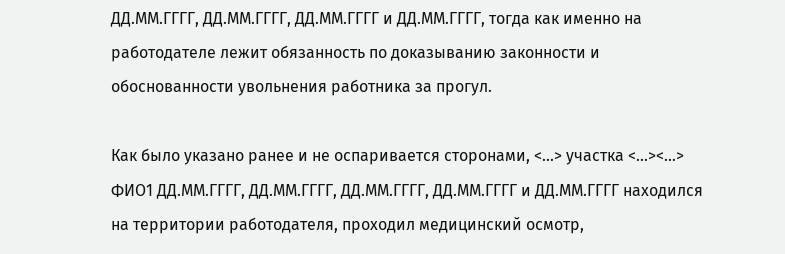ДД.ММ.ГГГГ, ДД.ММ.ГГГГ, ДД.ММ.ГГГГ и ДД.ММ.ГГГГ, тогда как именно на работодателе лежит обязанность по доказыванию законности и обоснованности увольнения работника за прогул.

Как было указано ранее и не оспаривается сторонами, <...> участка <...><...> ФИО1 ДД.ММ.ГГГГ, ДД.ММ.ГГГГ, ДД.ММ.ГГГГ, ДД.ММ.ГГГГ и ДД.ММ.ГГГГ находился на территории работодателя, проходил медицинский осмотр,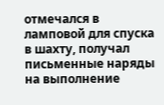отмечался в ламповой для спуска в шахту, получал письменные наряды на выполнение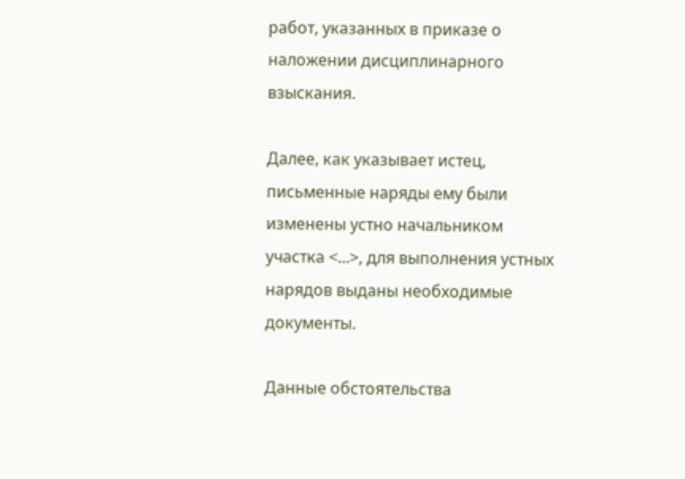работ, указанных в приказе о наложении дисциплинарного взыскания.

Далее, как указывает истец, письменные наряды ему были изменены устно начальником участка <...>, для выполнения устных нарядов выданы необходимые документы.

Данные обстоятельства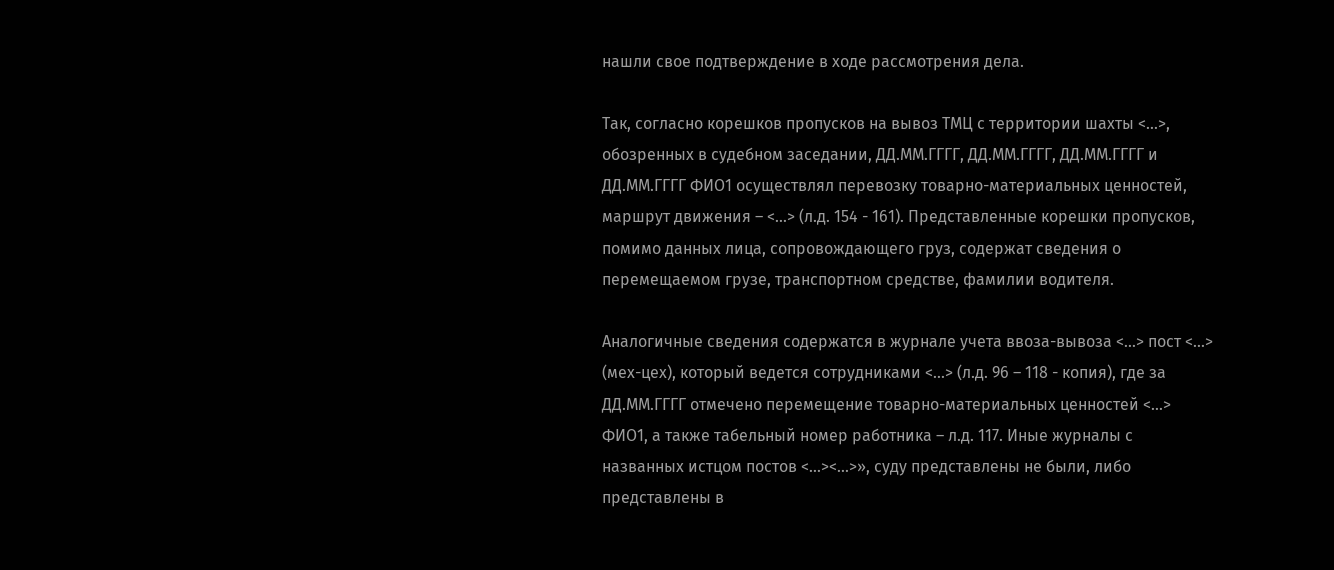нашли свое подтверждение в ходе рассмотрения дела.

Так, согласно корешков пропусков на вывоз ТМЦ с территории шахты <...>, обозренных в судебном заседании, ДД.ММ.ГГГГ, ДД.ММ.ГГГГ, ДД.ММ.ГГГГ и ДД.ММ.ГГГГ ФИО1 осуществлял перевозку товарно-материальных ценностей, маршрут движения – <...> (л.д. 154 - 161). Представленные корешки пропусков, помимо данных лица, сопровождающего груз, содержат сведения о перемещаемом грузе, транспортном средстве, фамилии водителя.

Аналогичные сведения содержатся в журнале учета ввоза-вывоза <...> пост <...> (мех-цех), который ведется сотрудниками <...> (л.д. 96 – 118 - копия), где за ДД.ММ.ГГГГ отмечено перемещение товарно-материальных ценностей <...> ФИО1, а также табельный номер работника – л.д. 117. Иные журналы с названных истцом постов <...><...>», суду представлены не были, либо представлены в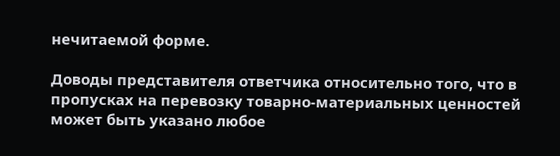нечитаемой форме.

Доводы представителя ответчика относительно того, что в пропусках на перевозку товарно-материальных ценностей может быть указано любое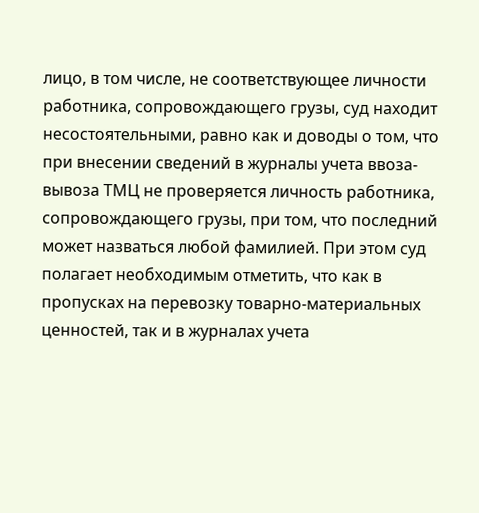лицо, в том числе, не соответствующее личности работника, сопровождающего грузы, суд находит несостоятельными, равно как и доводы о том, что при внесении сведений в журналы учета ввоза-вывоза ТМЦ не проверяется личность работника, сопровождающего грузы, при том, что последний может назваться любой фамилией. При этом суд полагает необходимым отметить, что как в пропусках на перевозку товарно-материальных ценностей, так и в журналах учета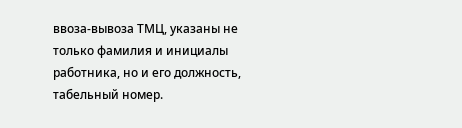ввоза-вывоза ТМЦ, указаны не только фамилия и инициалы работника, но и его должность, табельный номер.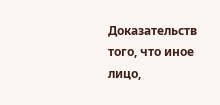Доказательств того, что иное лицо,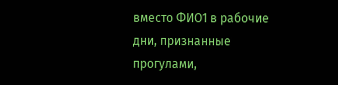вместо ФИО1 в рабочие дни, признанные прогулами,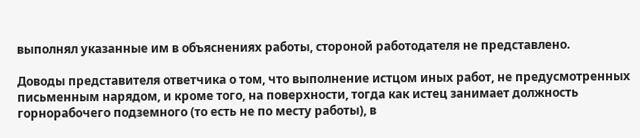выполнял указанные им в объяснениях работы, стороной работодателя не представлено.

Доводы представителя ответчика о том, что выполнение истцом иных работ, не предусмотренных письменным нарядом, и кроме того, на поверхности, тогда как истец занимает должность горнорабочего подземного (то есть не по месту работы), в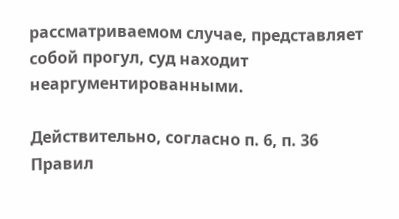рассматриваемом случае, представляет собой прогул, суд находит неаргументированными.

Действительно, согласно п. 6, п. 36 Правил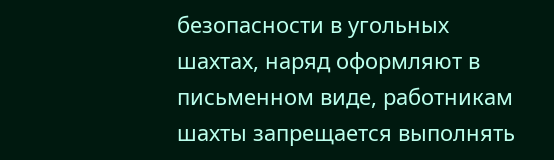безопасности в угольных шахтах, наряд оформляют в письменном виде, работникам шахты запрещается выполнять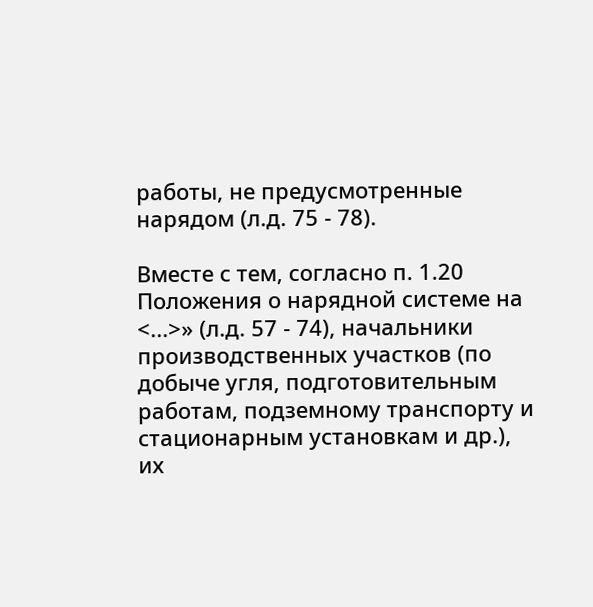работы, не предусмотренные нарядом (л.д. 75 - 78).

Вместе с тем, согласно п. 1.20 Положения о нарядной системе на <...>» (л.д. 57 - 74), начальники производственных участков (по добыче угля, подготовительным работам, подземному транспорту и стационарным установкам и др.), их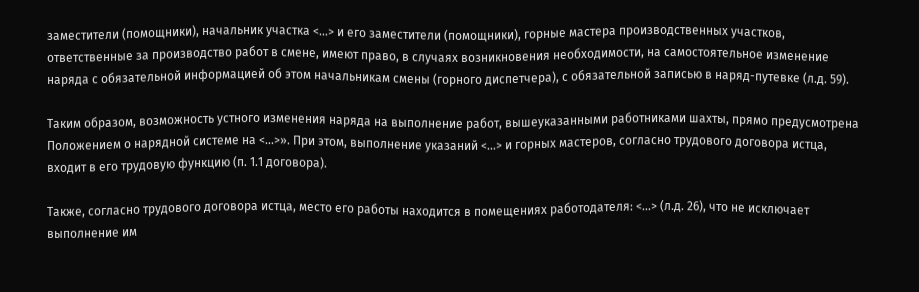заместители (помощники), начальник участка <...> и его заместители (помощники), горные мастера производственных участков, ответственные за производство работ в смене, имеют право, в случаях возникновения необходимости, на самостоятельное изменение наряда с обязательной информацией об этом начальникам смены (горного диспетчера), с обязательной записью в наряд-путевке (л.д. 59).

Таким образом, возможность устного изменения наряда на выполнение работ, вышеуказанными работниками шахты, прямо предусмотрена Положением о нарядной системе на <...>». При этом, выполнение указаний <...> и горных мастеров, согласно трудового договора истца, входит в его трудовую функцию (п. 1.1 договора).

Также, согласно трудового договора истца, место его работы находится в помещениях работодателя: <...> (л.д. 26), что не исключает выполнение им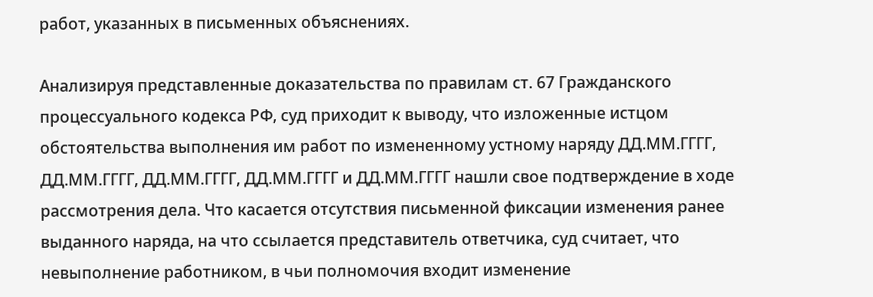работ, указанных в письменных объяснениях.

Анализируя представленные доказательства по правилам ст. 67 Гражданского процессуального кодекса РФ, суд приходит к выводу, что изложенные истцом обстоятельства выполнения им работ по измененному устному наряду ДД.ММ.ГГГГ, ДД.ММ.ГГГГ, ДД.ММ.ГГГГ, ДД.ММ.ГГГГ и ДД.ММ.ГГГГ нашли свое подтверждение в ходе рассмотрения дела. Что касается отсутствия письменной фиксации изменения ранее выданного наряда, на что ссылается представитель ответчика, суд считает, что невыполнение работником, в чьи полномочия входит изменение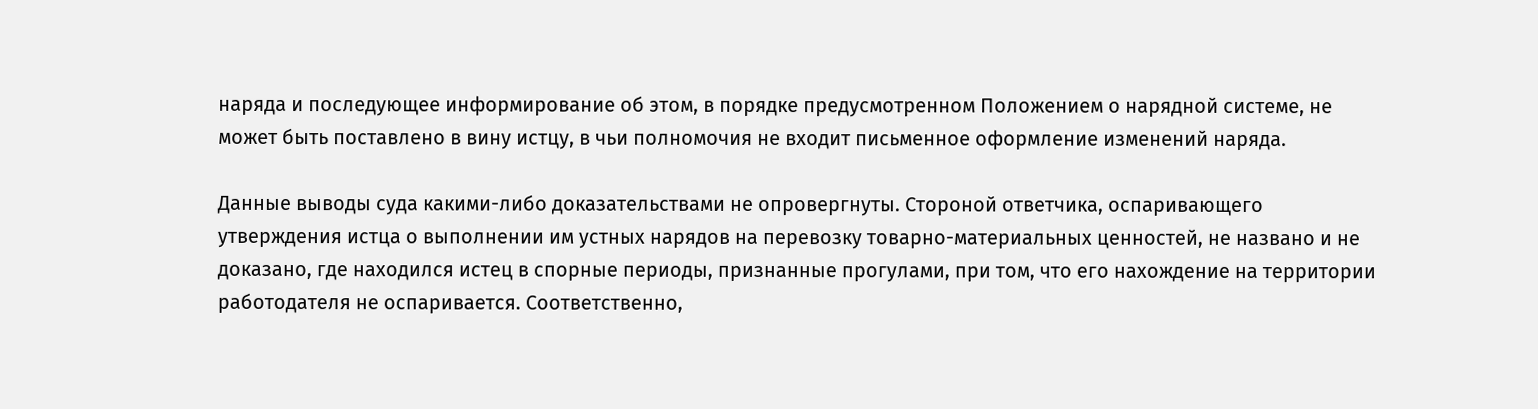наряда и последующее информирование об этом, в порядке предусмотренном Положением о нарядной системе, не может быть поставлено в вину истцу, в чьи полномочия не входит письменное оформление изменений наряда.

Данные выводы суда какими-либо доказательствами не опровергнуты. Стороной ответчика, оспаривающего утверждения истца о выполнении им устных нарядов на перевозку товарно-материальных ценностей, не названо и не доказано, где находился истец в спорные периоды, признанные прогулами, при том, что его нахождение на территории работодателя не оспаривается. Соответственно,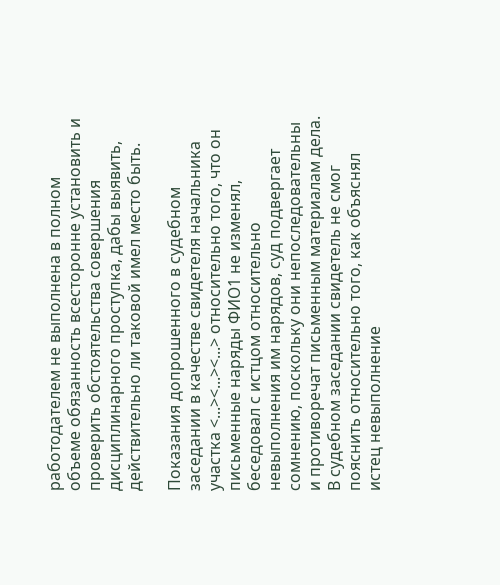работодателем не выполнена в полном объеме обязанность всесторонне установить и проверить обстоятельства совершения дисциплинарного проступка, дабы выявить, действительно ли таковой имел место быть.

Показания допрошенного в судебном заседании в качестве свидетеля начальника участка <...><...><...> относительно того, что он письменные наряды ФИО1 не изменял, беседовал с истцом относительно невыполнения им нарядов, суд подвергает сомнению, поскольку они непоследовательны и противоречат письменным материалам дела. В судебном заседании свидетель не смог пояснить относительно того, как объяснял истец невыполнение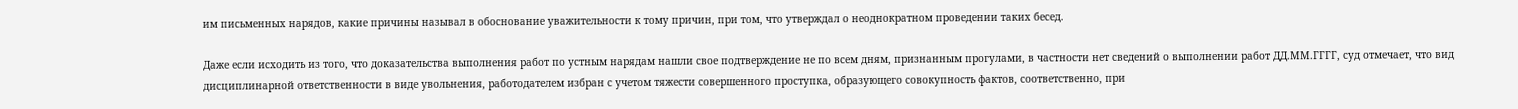им письменных нарядов, какие причины называл в обоснование уважительности к тому причин, при том, что утверждал о неоднократном проведении таких бесед.

Даже если исходить из того, что доказательства выполнения работ по устным нарядам нашли свое подтверждение не по всем дням, признанным прогулами, в частности нет сведений о выполнении работ ДД.ММ.ГГГГ, суд отмечает, что вид дисциплинарной ответственности в виде увольнения, работодателем избран с учетом тяжести совершенного проступка, образующего совокупность фактов, соответственно, при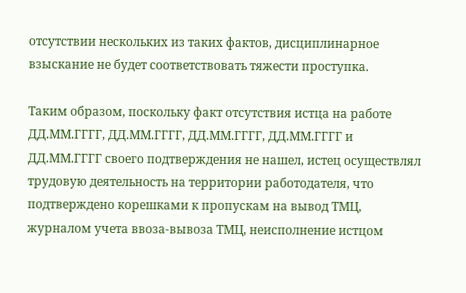отсутствии нескольких из таких фактов, дисциплинарное взыскание не будет соответствовать тяжести проступка.

Таким образом, поскольку факт отсутствия истца на работе ДД.ММ.ГГГГ, ДД.ММ.ГГГГ, ДД.ММ.ГГГГ, ДД.ММ.ГГГГ и ДД.ММ.ГГГГ своего подтверждения не нашел, истец осуществлял трудовую деятельность на территории работодателя, что подтверждено корешками к пропускам на вывод ТМЦ, журналом учета ввоза-вывоза ТМЦ, неисполнение истцом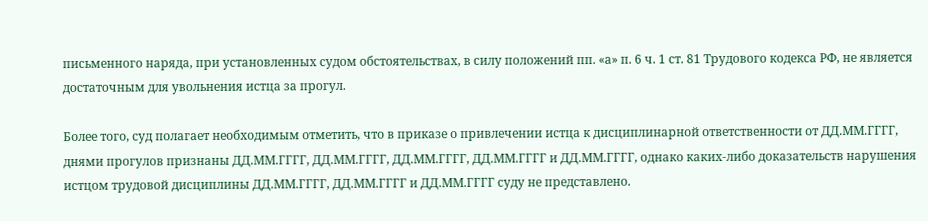письменного наряда, при установленных судом обстоятельствах, в силу положений пп. «а» п. 6 ч. 1 ст. 81 Трудового кодекса РФ, не является достаточным для увольнения истца за прогул.

Более того, суд полагает необходимым отметить, что в приказе о привлечении истца к дисциплинарной ответственности от ДД.ММ.ГГГГ, днями прогулов признаны ДД.ММ.ГГГГ, ДД.ММ.ГГГГ, ДД.ММ.ГГГГ, ДД.ММ.ГГГГ и ДД.ММ.ГГГГ, однако каких-либо доказательств нарушения истцом трудовой дисциплины ДД.ММ.ГГГГ, ДД.ММ.ГГГГ и ДД.ММ.ГГГГ суду не представлено.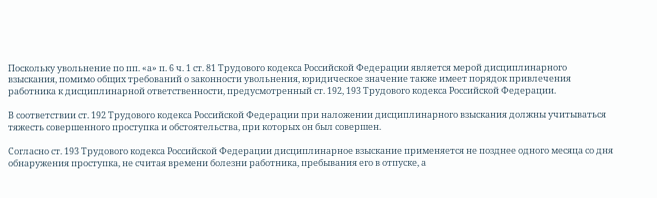Поскольку увольнение по пп. «а» п. 6 ч. 1 ст. 81 Трудового кодекса Российской Федерации является мерой дисциплинарного взыскания, помимо общих требований о законности увольнения, юридическое значение также имеет порядок привлечения работника к дисциплинарной ответственности, предусмотренный ст. 192, 193 Трудового кодекса Российской Федерации.

В соответствии ст. 192 Трудового кодекса Российской Федерации при наложении дисциплинарного взыскания должны учитываться тяжесть совершенного проступка и обстоятельства, при которых он был совершен.

Согласно ст. 193 Трудового кодекса Российской Федерации дисциплинарное взыскание применяется не позднее одного месяца со дня обнаружения проступка, не считая времени болезни работника, пребывания его в отпуске, а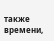также времени,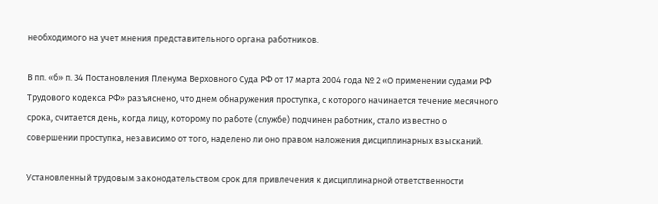необходимого на учет мнения представительного органа работников.

В пп. «б» п. 34 Постановления Пленума Верховного Суда РФ от 17 марта 2004 года № 2 «О применении судами РФ Трудового кодекса РФ» разъяснено, что днем обнаружения проступка, с которого начинается течение месячного срока, считается день, когда лицу, которому по работе (службе) подчинен работник, стало известно о совершении проступка, независимо от того, наделено ли оно правом наложения дисциплинарных взысканий.

Установленный трудовым законодательством срок для привлечения к дисциплинарной ответственности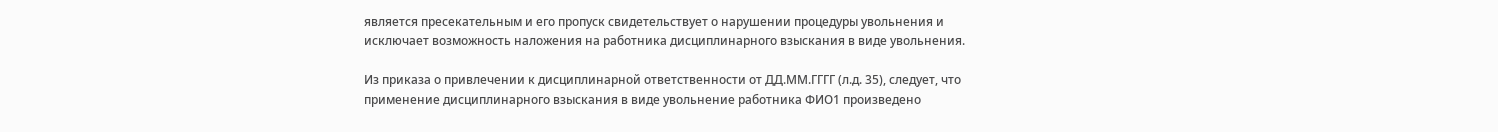является пресекательным и его пропуск свидетельствует о нарушении процедуры увольнения и исключает возможность наложения на работника дисциплинарного взыскания в виде увольнения.

Из приказа о привлечении к дисциплинарной ответственности от ДД.ММ.ГГГГ (л.д. 35), следует, что применение дисциплинарного взыскания в виде увольнение работника ФИО1 произведено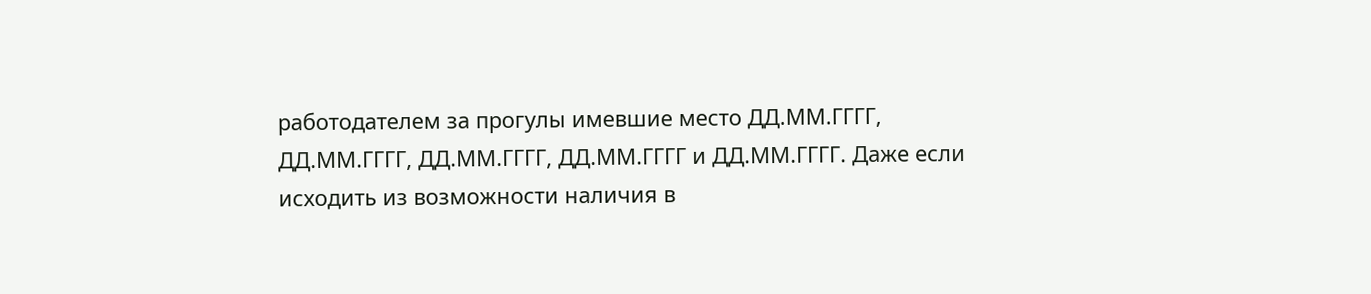работодателем за прогулы имевшие место ДД.ММ.ГГГГ, ДД.ММ.ГГГГ, ДД.ММ.ГГГГ, ДД.ММ.ГГГГ и ДД.ММ.ГГГГ. Даже если исходить из возможности наличия в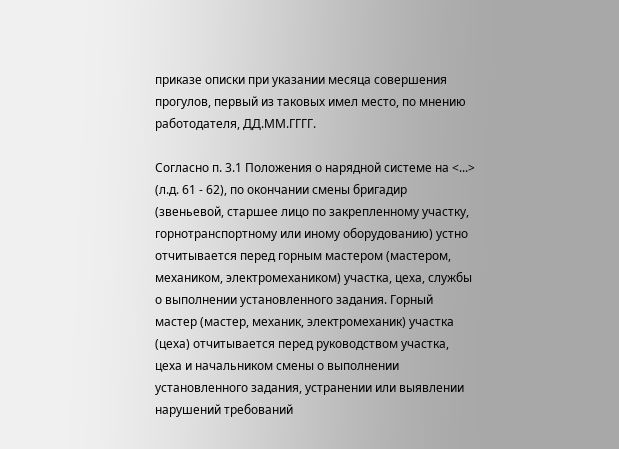приказе описки при указании месяца совершения прогулов, первый из таковых имел место, по мнению работодателя, ДД.ММ.ГГГГ.

Согласно п. 3.1 Положения о нарядной системе на <...> (л.д. 61 - 62), по окончании смены бригадир (звеньевой, старшее лицо по закрепленному участку, горнотранспортному или иному оборудованию) устно отчитывается перед горным мастером (мастером, механиком, электромехаником) участка, цеха, службы о выполнении установленного задания. Горный мастер (мастер, механик, электромеханик) участка (цеха) отчитывается перед руководством участка, цеха и начальником смены о выполнении установленного задания, устранении или выявлении нарушений требований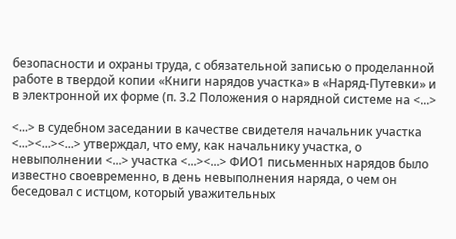безопасности и охраны труда, с обязательной записью о проделанной работе в твердой копии «Книги нарядов участка» в «Наряд-Путевки» и в электронной их форме (п. 3.2 Положения о нарядной системе на <...>

<...> в судебном заседании в качестве свидетеля начальник участка <...><...><...> утверждал, что ему, как начальнику участка, о невыполнении <...> участка <...><...> ФИО1 письменных нарядов было известно своевременно, в день невыполнения наряда, о чем он беседовал с истцом, который уважительных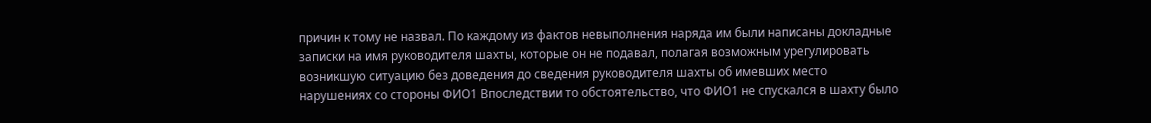причин к тому не назвал. По каждому из фактов невыполнения наряда им были написаны докладные записки на имя руководителя шахты, которые он не подавал, полагая возможным урегулировать возникшую ситуацию без доведения до сведения руководителя шахты об имевших место нарушениях со стороны ФИО1 Впоследствии то обстоятельство, что ФИО1 не спускался в шахту было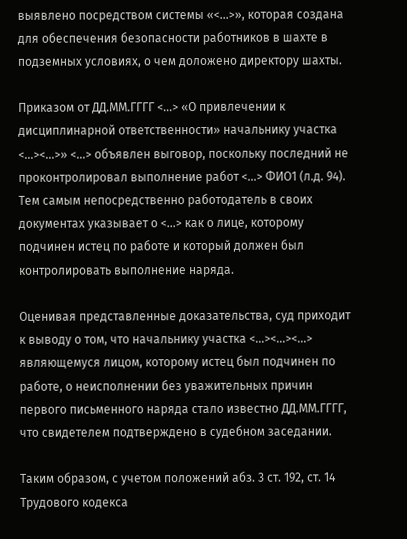выявлено посредством системы «<...>», которая создана для обеспечения безопасности работников в шахте в подземных условиях, о чем доложено директору шахты.

Приказом от ДД.ММ.ГГГГ <...> «О привлечении к дисциплинарной ответственности» начальнику участка <...><...>» <...> объявлен выговор, поскольку последний не проконтролировал выполнение работ <...> ФИО1 (л.д. 94). Тем самым непосредственно работодатель в своих документах указывает о <...> как о лице, которому подчинен истец по работе и который должен был контролировать выполнение наряда.

Оценивая представленные доказательства, суд приходит к выводу о том, что начальнику участка <...><...><...> являющемуся лицом, которому истец был подчинен по работе, о неисполнении без уважительных причин первого письменного наряда стало известно ДД.ММ.ГГГГ, что свидетелем подтверждено в судебном заседании.

Таким образом, с учетом положений абз. 3 ст. 192, ст. 14 Трудового кодекса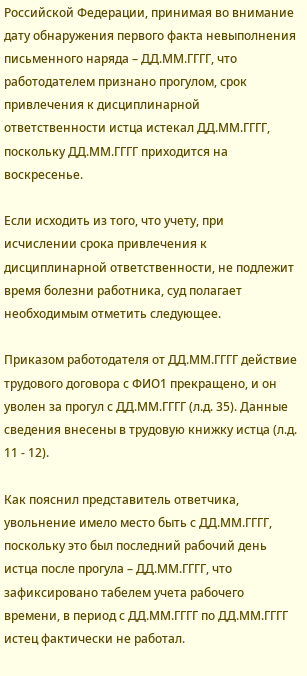Российской Федерации, принимая во внимание дату обнаружения первого факта невыполнения письменного наряда – ДД.ММ.ГГГГ, что работодателем признано прогулом, срок привлечения к дисциплинарной ответственности истца истекал ДД.ММ.ГГГГ, поскольку ДД.ММ.ГГГГ приходится на воскресенье.

Если исходить из того, что учету, при исчислении срока привлечения к дисциплинарной ответственности, не подлежит время болезни работника, суд полагает необходимым отметить следующее.

Приказом работодателя от ДД.ММ.ГГГГ действие трудового договора с ФИО1 прекращено, и он уволен за прогул с ДД.ММ.ГГГГ (л.д. 35). Данные сведения внесены в трудовую книжку истца (л.д. 11 - 12).

Как пояснил представитель ответчика, увольнение имело место быть с ДД.ММ.ГГГГ, поскольку это был последний рабочий день истца после прогула – ДД.ММ.ГГГГ, что зафиксировано табелем учета рабочего времени, в период с ДД.ММ.ГГГГ по ДД.ММ.ГГГГ истец фактически не работал.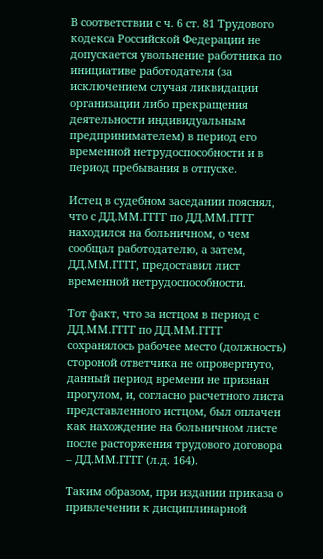В соответствии с ч. 6 ст. 81 Трудового кодекса Российской Федерации не допускается увольнение работника по инициативе работодателя (за исключением случая ликвидации организации либо прекращения деятельности индивидуальным предпринимателем) в период его временной нетрудоспособности и в период пребывания в отпуске.

Истец в судебном заседании пояснял, что с ДД.ММ.ГГГГ по ДД.ММ.ГГГГ находился на больничном, о чем сообщал работодателю, а затем, ДД.ММ.ГГГГ, предоставил лист временной нетрудоспособности.

Тот факт, что за истцом в период с ДД.ММ.ГГГГ по ДД.ММ.ГГГГ сохранялось рабочее место (должность) стороной ответчика не опровергнуто, данный период времени не признан прогулом, и, согласно расчетного листа представленного истцом, был оплачен как нахождение на больничном листе после расторжения трудового договора – ДД.ММ.ГГГГ (л.д. 164).

Таким образом, при издании приказа о привлечении к дисциплинарной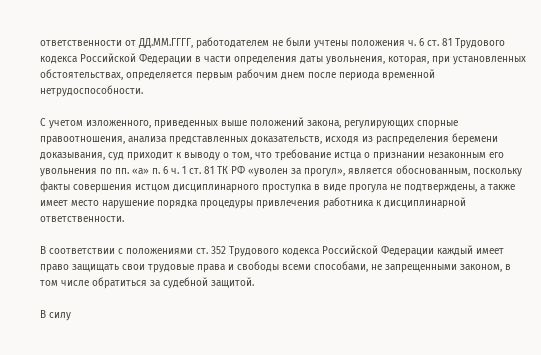ответственности от ДД.ММ.ГГГГ, работодателем не были учтены положения ч. 6 ст. 81 Трудового кодекса Российской Федерации в части определения даты увольнения, которая, при установленных обстоятельствах, определяется первым рабочим днем после периода временной нетрудоспособности.

С учетом изложенного, приведенных выше положений закона, регулирующих спорные правоотношения, анализа представленных доказательств, исходя из распределения беремени доказывания, суд приходит к выводу о том, что требование истца о признании незаконным его увольнения по пп. «а» п. 6 ч. 1 ст. 81 ТК РФ «уволен за прогул», является обоснованным, поскольку факты совершения истцом дисциплинарного проступка в виде прогула не подтверждены, а также имеет место нарушение порядка процедуры привлечения работника к дисциплинарной ответственности.

В соответствии с положениями ст. 352 Трудового кодекса Российской Федерации каждый имеет право защищать свои трудовые права и свободы всеми способами, не запрещенными законом, в том числе обратиться за судебной защитой.

В силу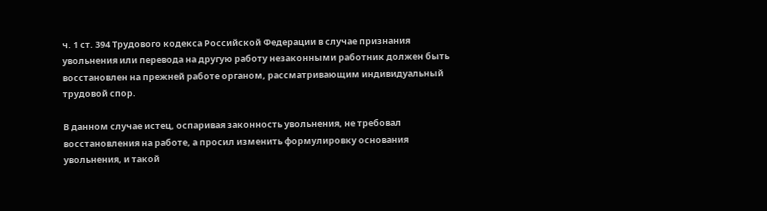ч. 1 ст. 394 Трудового кодекса Российской Федерации в случае признания увольнения или перевода на другую работу незаконными работник должен быть восстановлен на прежней работе органом, рассматривающим индивидуальный трудовой спор.

В данном случае истец, оспаривая законность увольнения, не требовал восстановления на работе, а просил изменить формулировку основания увольнения, и такой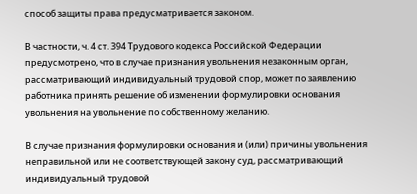способ защиты права предусматривается законом.

В частности, ч. 4 ст. 394 Трудового кодекса Российской Федерации предусмотрено, что в случае признания увольнения незаконным орган, рассматривающий индивидуальный трудовой спор, может по заявлению работника принять решение об изменении формулировки основания увольнения на увольнение по собственному желанию.

В случае признания формулировки основания и (или) причины увольнения неправильной или не соответствующей закону суд, рассматривающий индивидуальный трудовой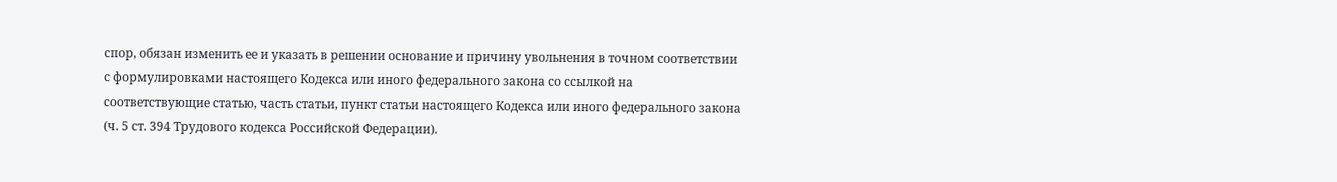спор, обязан изменить ее и указать в решении основание и причину увольнения в точном соответствии с формулировками настоящего Кодекса или иного федерального закона со ссылкой на соответствующие статью, часть статьи, пункт статьи настоящего Кодекса или иного федерального закона (ч. 5 ст. 394 Трудового кодекса Российской Федерации).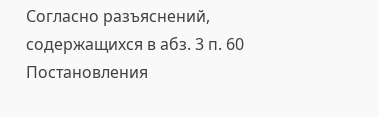Согласно разъяснений, содержащихся в абз. 3 п. 60 Постановления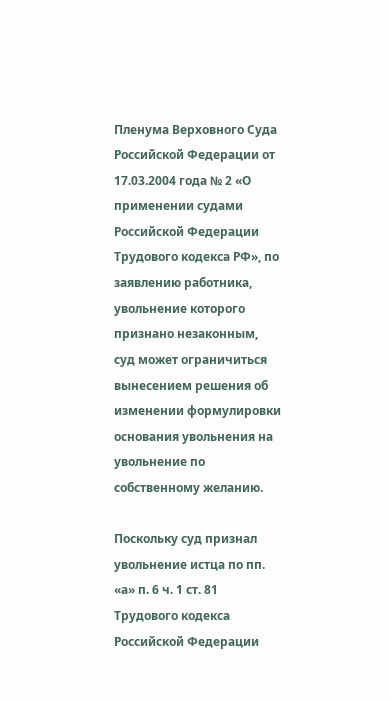Пленума Верховного Суда Российской Федерации от 17.03.2004 года № 2 «О применении судами Российской Федерации Трудового кодекса РФ», по заявлению работника, увольнение которого признано незаконным, суд может ограничиться вынесением решения об изменении формулировки основания увольнения на увольнение по собственному желанию.

Поскольку суд признал увольнение истца по пп. «а» п. 6 ч. 1 ст. 81 Трудового кодекса Российской Федерации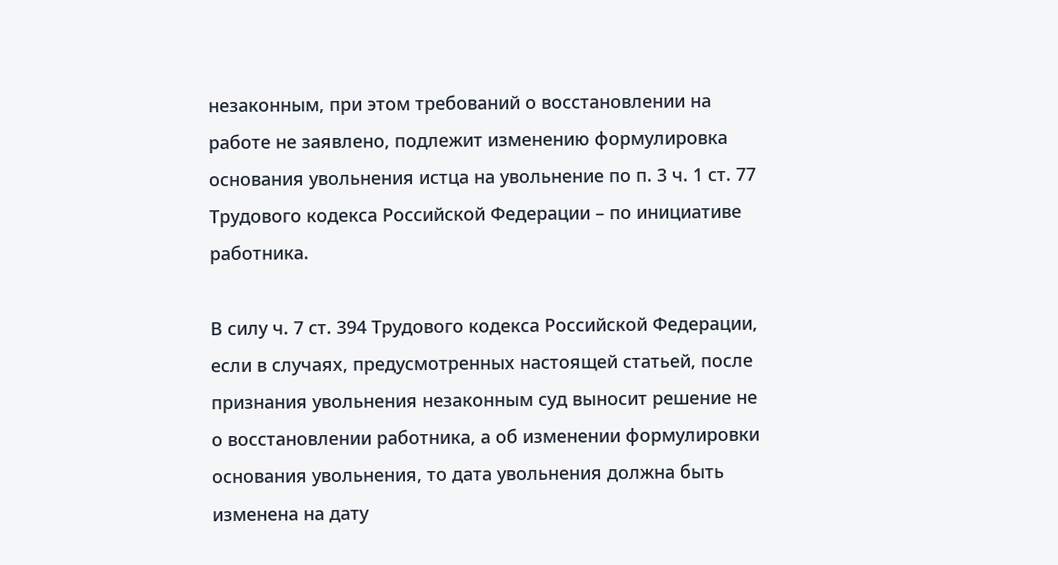незаконным, при этом требований о восстановлении на работе не заявлено, подлежит изменению формулировка основания увольнения истца на увольнение по п. 3 ч. 1 ст. 77 Трудового кодекса Российской Федерации – по инициативе работника.

В силу ч. 7 ст. 394 Трудового кодекса Российской Федерации, если в случаях, предусмотренных настоящей статьей, после признания увольнения незаконным суд выносит решение не о восстановлении работника, а об изменении формулировки основания увольнения, то дата увольнения должна быть изменена на дату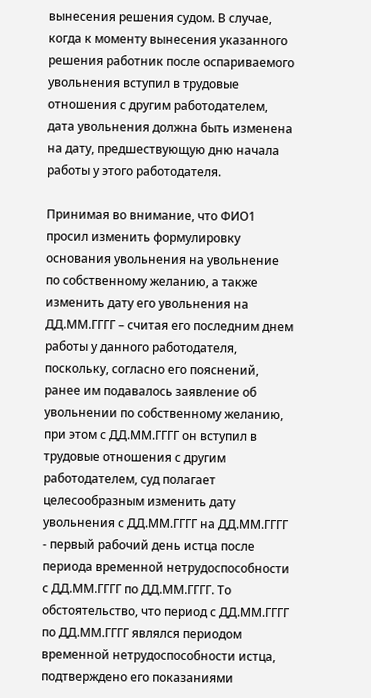вынесения решения судом. В случае, когда к моменту вынесения указанного решения работник после оспариваемого увольнения вступил в трудовые отношения с другим работодателем, дата увольнения должна быть изменена на дату, предшествующую дню начала работы у этого работодателя.

Принимая во внимание, что ФИО1 просил изменить формулировку основания увольнения на увольнение по собственному желанию, а также изменить дату его увольнения на ДД.ММ.ГГГГ – считая его последним днем работы у данного работодателя, поскольку, согласно его пояснений, ранее им подавалось заявление об увольнении по собственному желанию, при этом с ДД.ММ.ГГГГ он вступил в трудовые отношения с другим работодателем, суд полагает целесообразным изменить дату увольнения с ДД.ММ.ГГГГ на ДД.ММ.ГГГГ - первый рабочий день истца после периода временной нетрудоспособности с ДД.ММ.ГГГГ по ДД.ММ.ГГГГ. То обстоятельство, что период с ДД.ММ.ГГГГ по ДД.ММ.ГГГГ являлся периодом временной нетрудоспособности истца, подтверждено его показаниями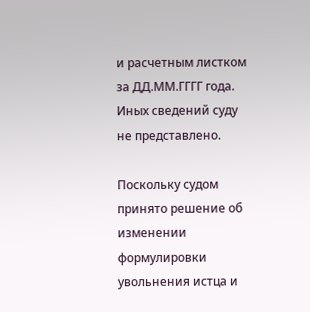и расчетным листком за ДД.ММ.ГГГГ года. Иных сведений суду не представлено.

Поскольку судом принято решение об изменении формулировки увольнения истца и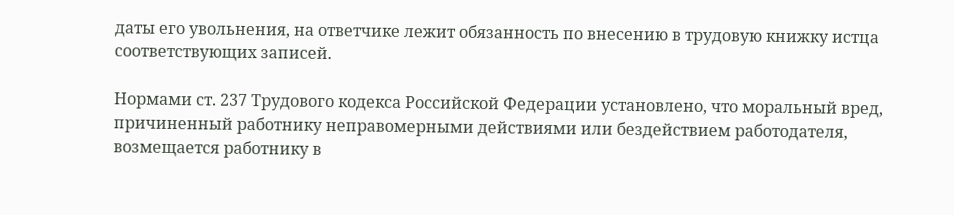даты его увольнения, на ответчике лежит обязанность по внесению в трудовую книжку истца соответствующих записей.

Нормами ст. 237 Трудового кодекса Российской Федерации установлено, что моральный вред, причиненный работнику неправомерными действиями или бездействием работодателя, возмещается работнику в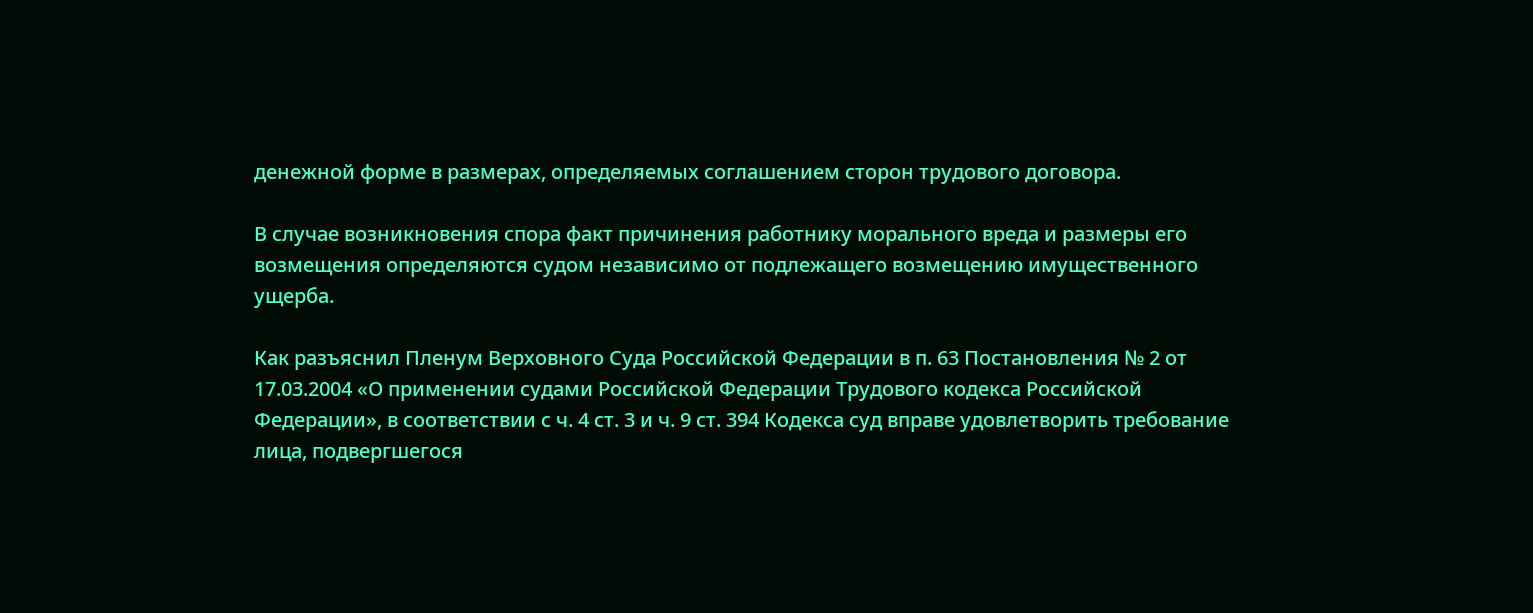денежной форме в размерах, определяемых соглашением сторон трудового договора.

В случае возникновения спора факт причинения работнику морального вреда и размеры его возмещения определяются судом независимо от подлежащего возмещению имущественного ущерба.

Как разъяснил Пленум Верховного Суда Российской Федерации в п. 63 Постановления № 2 от 17.03.2004 «О применении судами Российской Федерации Трудового кодекса Российской Федерации», в соответствии с ч. 4 ст. 3 и ч. 9 ст. 394 Кодекса суд вправе удовлетворить требование лица, подвергшегося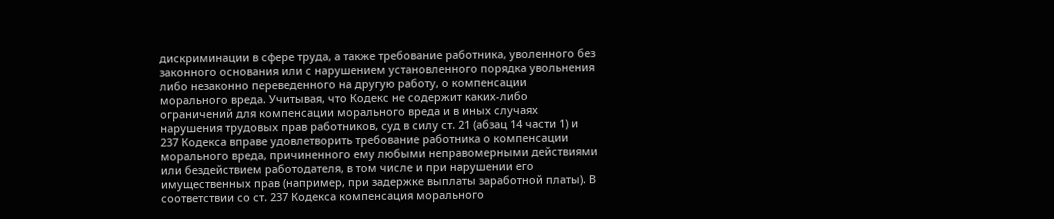дискриминации в сфере труда, а также требование работника, уволенного без законного основания или с нарушением установленного порядка увольнения либо незаконно переведенного на другую работу, о компенсации морального вреда. Учитывая, что Кодекс не содержит каких-либо ограничений для компенсации морального вреда и в иных случаях нарушения трудовых прав работников, суд в силу ст. 21 (абзац 14 части 1) и 237 Кодекса вправе удовлетворить требование работника о компенсации морального вреда, причиненного ему любыми неправомерными действиями или бездействием работодателя, в том числе и при нарушении его имущественных прав (например, при задержке выплаты заработной платы). В соответствии со ст. 237 Кодекса компенсация морального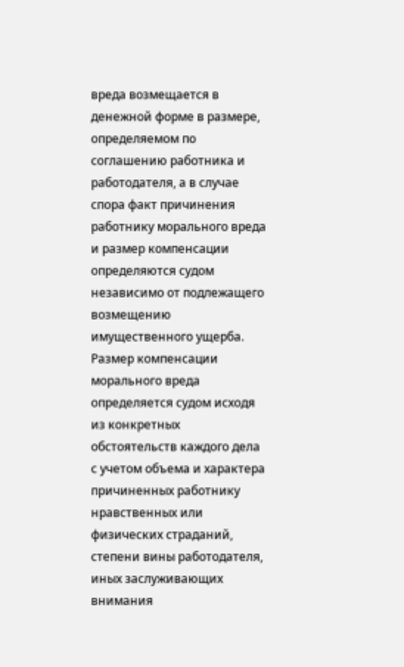вреда возмещается в денежной форме в размере, определяемом по соглашению работника и работодателя, а в случае спора факт причинения работнику морального вреда и размер компенсации определяются судом независимо от подлежащего возмещению имущественного ущерба. Размер компенсации морального вреда определяется судом исходя из конкретных обстоятельств каждого дела с учетом объема и характера причиненных работнику нравственных или физических страданий, степени вины работодателя, иных заслуживающих внимания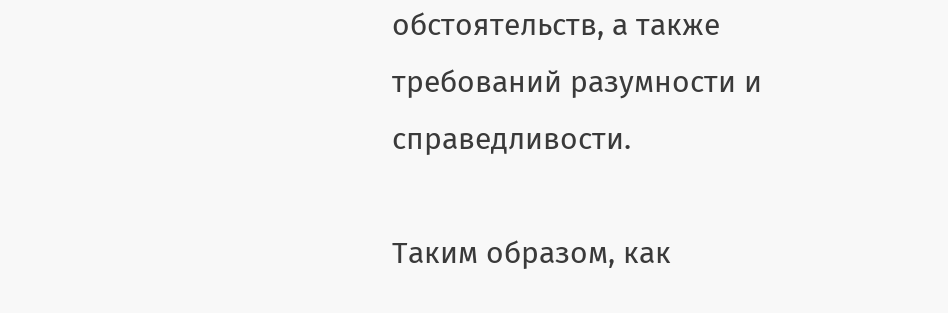обстоятельств, а также требований разумности и справедливости.

Таким образом, как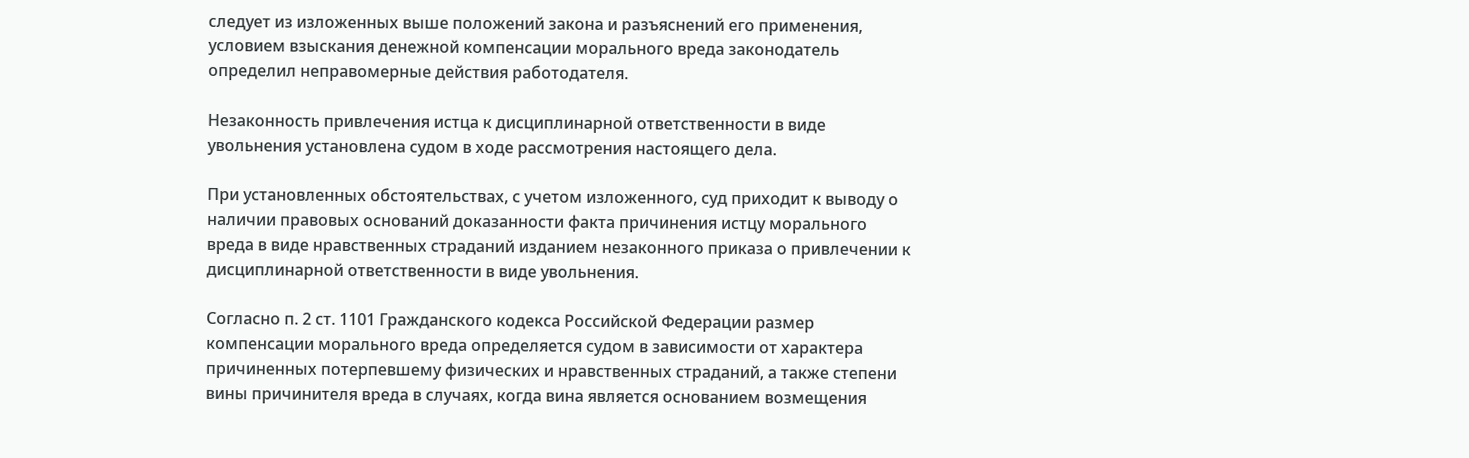следует из изложенных выше положений закона и разъяснений его применения, условием взыскания денежной компенсации морального вреда законодатель определил неправомерные действия работодателя.

Незаконность привлечения истца к дисциплинарной ответственности в виде увольнения установлена судом в ходе рассмотрения настоящего дела.

При установленных обстоятельствах, с учетом изложенного, суд приходит к выводу о наличии правовых оснований доказанности факта причинения истцу морального вреда в виде нравственных страданий изданием незаконного приказа о привлечении к дисциплинарной ответственности в виде увольнения.

Согласно п. 2 ст. 1101 Гражданского кодекса Российской Федерации размер компенсации морального вреда определяется судом в зависимости от характера причиненных потерпевшему физических и нравственных страданий, а также степени вины причинителя вреда в случаях, когда вина является основанием возмещения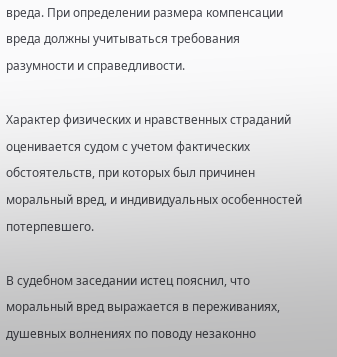вреда. При определении размера компенсации вреда должны учитываться требования разумности и справедливости.

Характер физических и нравственных страданий оценивается судом с учетом фактических обстоятельств, при которых был причинен моральный вред, и индивидуальных особенностей потерпевшего.

В судебном заседании истец пояснил, что моральный вред выражается в переживаниях, душевных волнениях по поводу незаконно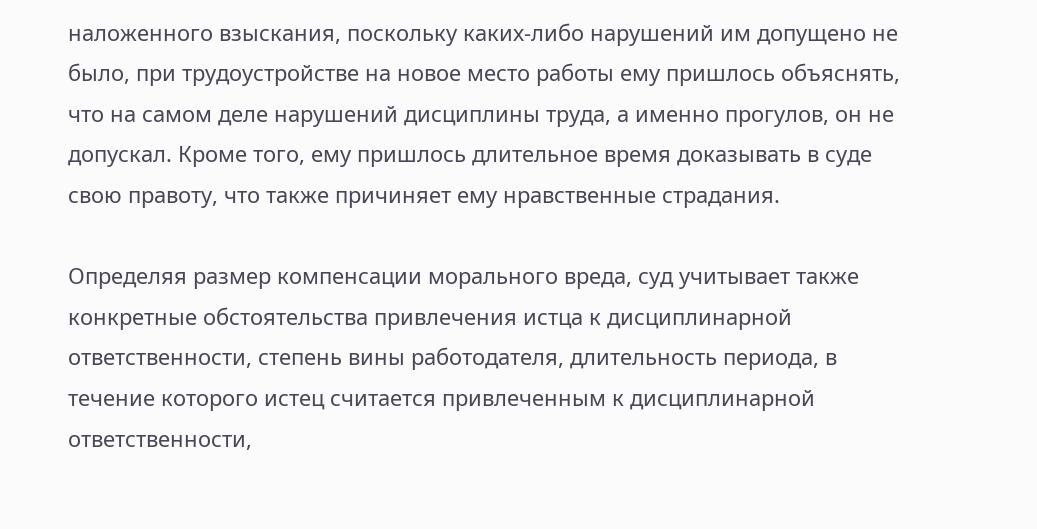наложенного взыскания, поскольку каких-либо нарушений им допущено не было, при трудоустройстве на новое место работы ему пришлось объяснять, что на самом деле нарушений дисциплины труда, а именно прогулов, он не допускал. Кроме того, ему пришлось длительное время доказывать в суде свою правоту, что также причиняет ему нравственные страдания.

Определяя размер компенсации морального вреда, суд учитывает также конкретные обстоятельства привлечения истца к дисциплинарной ответственности, степень вины работодателя, длительность периода, в течение которого истец считается привлеченным к дисциплинарной ответственности,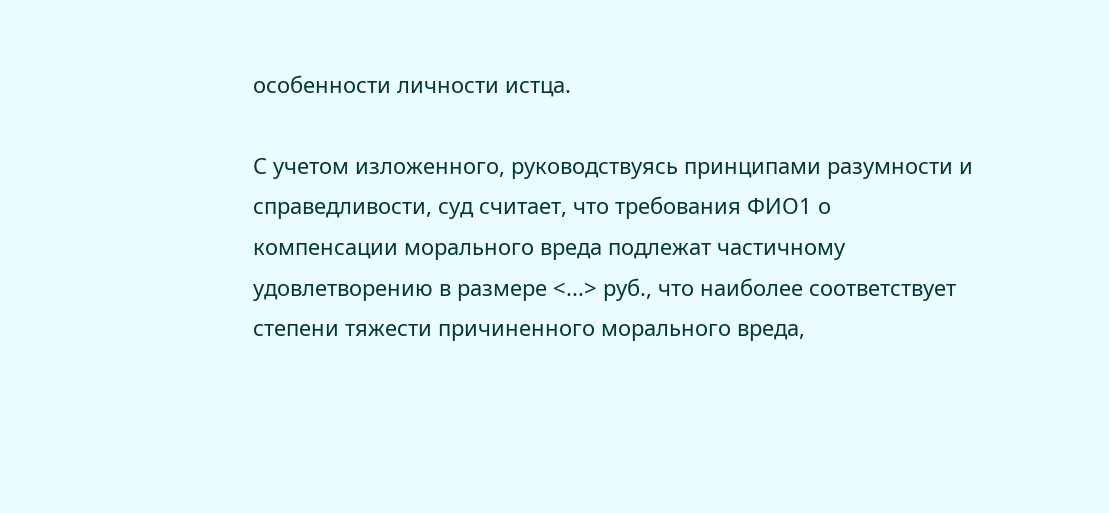особенности личности истца.

С учетом изложенного, руководствуясь принципами разумности и справедливости, суд считает, что требования ФИО1 о компенсации морального вреда подлежат частичному удовлетворению в размере <...> руб., что наиболее соответствует степени тяжести причиненного морального вреда,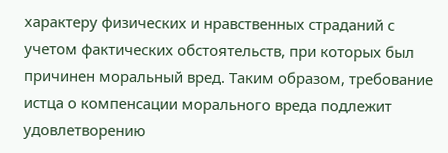характеру физических и нравственных страданий с учетом фактических обстоятельств, при которых был причинен моральный вред. Таким образом, требование истца о компенсации морального вреда подлежит удовлетворению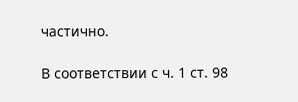частично.

В соответствии с ч. 1 ст. 98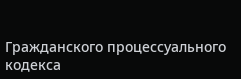Гражданского процессуального кодекса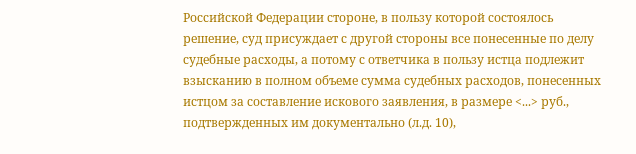Российской Федерации стороне, в пользу которой состоялось решение, суд присуждает с другой стороны все понесенные по делу судебные расходы, а потому с ответчика в пользу истца подлежит взысканию в полном объеме сумма судебных расходов, понесенных истцом за составление искового заявления, в размере <...> руб., подтвержденных им документально (л.д. 10),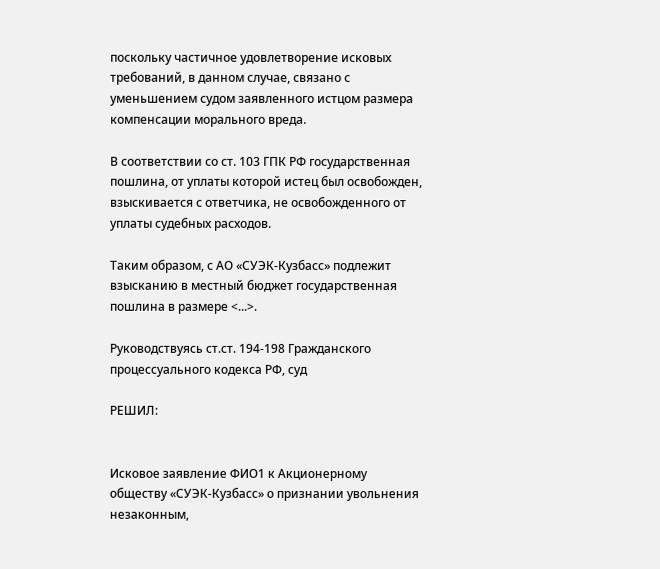поскольку частичное удовлетворение исковых требований, в данном случае, связано с уменьшением судом заявленного истцом размера компенсации морального вреда.

В соответствии со ст. 103 ГПК РФ государственная пошлина, от уплаты которой истец был освобожден, взыскивается с ответчика, не освобожденного от уплаты судебных расходов.

Таким образом, с АО «СУЭК-Кузбасс» подлежит взысканию в местный бюджет государственная пошлина в размере <...>.

Руководствуясь ст.ст. 194-198 Гражданского процессуального кодекса РФ, суд

РЕШИЛ:


Исковое заявление ФИО1 к Акционерному обществу «СУЭК-Кузбасс» о признании увольнения незаконным,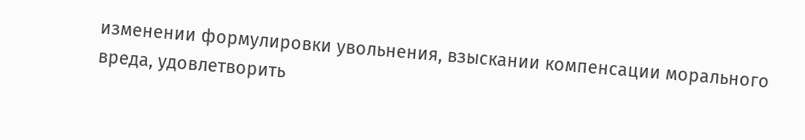изменении формулировки увольнения, взыскании компенсации морального вреда, удовлетворить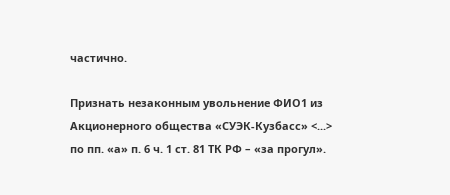частично.

Признать незаконным увольнение ФИО1 из Акционерного общества «СУЭК-Кузбасс» <...> по пп. «а» п. 6 ч. 1 ст. 81 ТК РФ – «за прогул».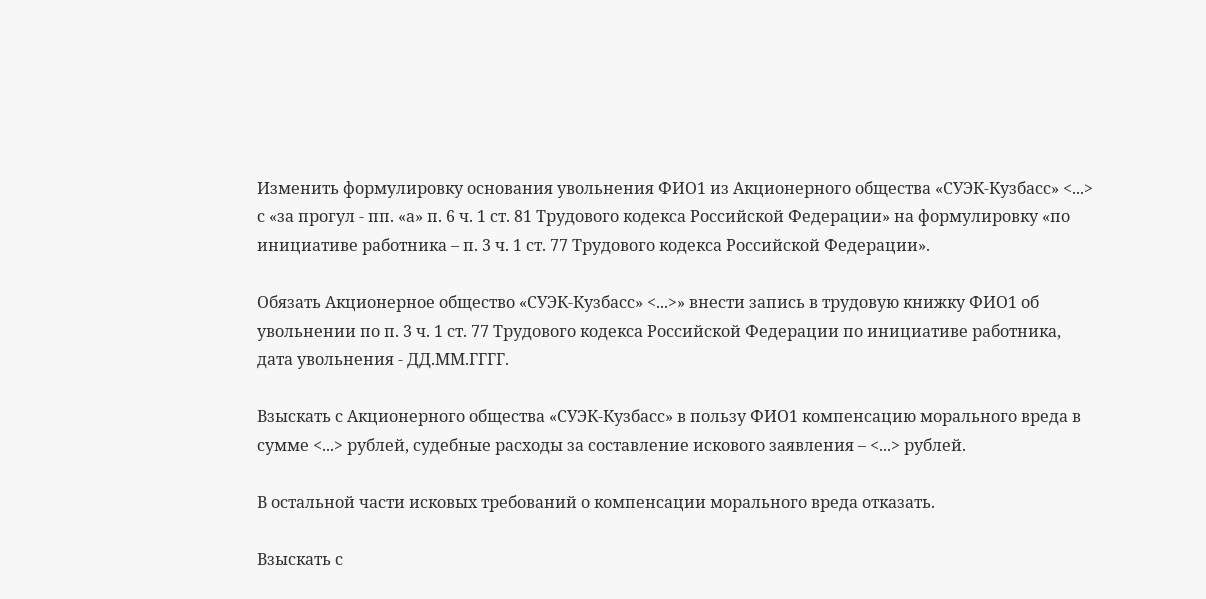Изменить формулировку основания увольнения ФИО1 из Акционерного общества «СУЭК-Кузбасс» <...> с «за прогул - пп. «а» п. 6 ч. 1 ст. 81 Трудового кодекса Российской Федерации» на формулировку «по инициативе работника – п. 3 ч. 1 ст. 77 Трудового кодекса Российской Федерации».

Обязать Акционерное общество «СУЭК-Кузбасс» <...>» внести запись в трудовую книжку ФИО1 об увольнении по п. 3 ч. 1 ст. 77 Трудового кодекса Российской Федерации по инициативе работника, дата увольнения - ДД.ММ.ГГГГ.

Взыскать с Акционерного общества «СУЭК-Кузбасс» в пользу ФИО1 компенсацию морального вреда в сумме <...> рублей, судебные расходы за составление искового заявления – <...> рублей.

В остальной части исковых требований о компенсации морального вреда отказать.

Взыскать с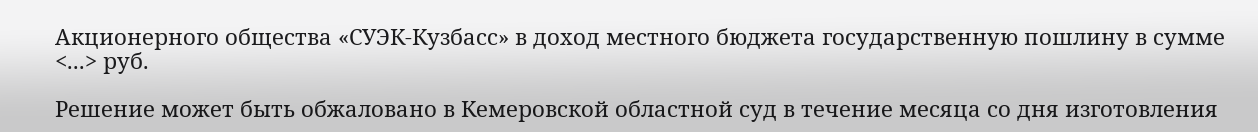Акционерного общества «СУЭК-Кузбасс» в доход местного бюджета государственную пошлину в сумме <...> руб.

Решение может быть обжаловано в Кемеровской областной суд в течение месяца со дня изготовления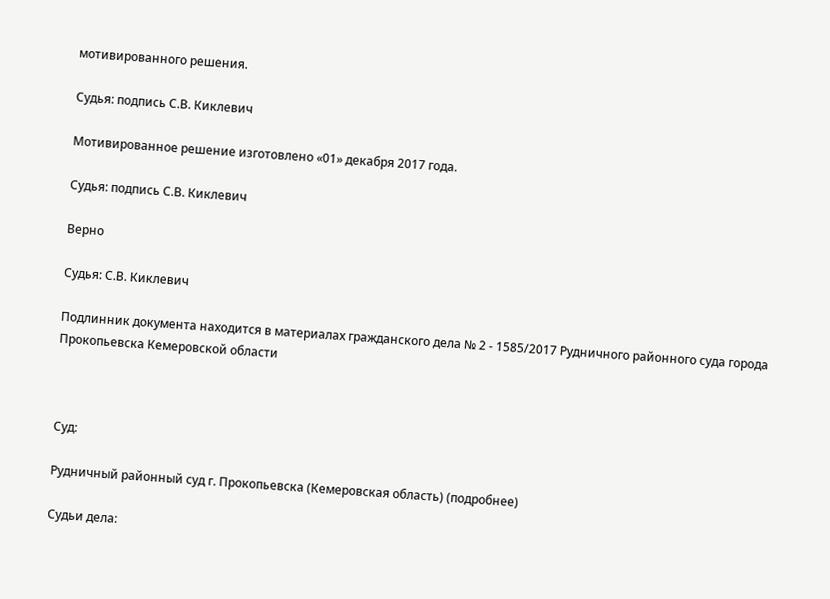мотивированного решения.

Судья: подпись С.В. Киклевич

Мотивированное решение изготовлено «01» декабря 2017 года.

Судья: подпись С.В. Киклевич

Верно

Судья: С.В. Киклевич

Подлинник документа находится в материалах гражданского дела № 2 - 1585/2017 Рудничного районного суда города Прокопьевска Кемеровской области



Суд:

Рудничный районный суд г. Прокопьевска (Кемеровская область) (подробнее)

Судьи дела: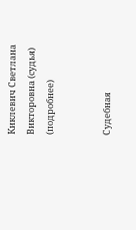Киклевич Светлана Викторовна (судья) (подробнее)


Судебная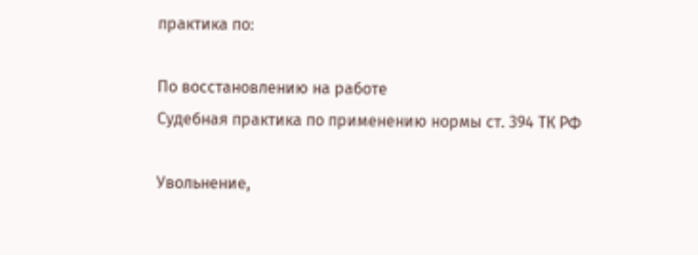практика по:

По восстановлению на работе
Судебная практика по применению нормы ст. 394 ТК РФ

Увольнение,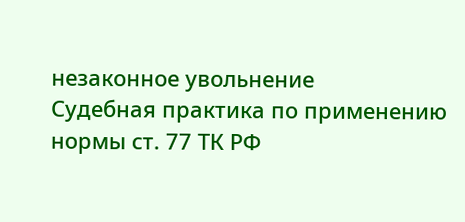незаконное увольнение
Судебная практика по применению нормы ст. 77 ТК РФ